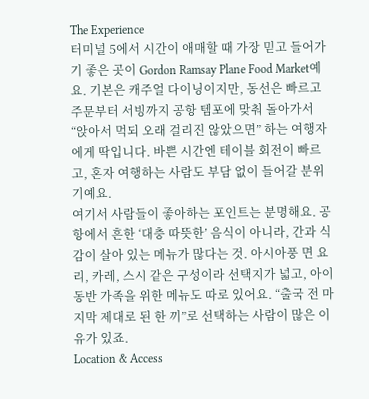The Experience
터미널 5에서 시간이 애매할 때 가장 믿고 들어가기 좋은 곳이 Gordon Ramsay Plane Food Market예요. 기본은 캐주얼 다이닝이지만, 동선은 빠르고 주문부터 서빙까지 공항 템포에 맞춰 돌아가서 “앉아서 먹되 오래 걸리진 않았으면” 하는 여행자에게 딱입니다. 바쁜 시간엔 테이블 회전이 빠르고, 혼자 여행하는 사람도 부담 없이 들어갈 분위기예요.
여기서 사람들이 좋아하는 포인트는 분명해요. 공항에서 흔한 ‘대충 따뜻한’ 음식이 아니라, 간과 식감이 살아 있는 메뉴가 많다는 것. 아시아풍 면 요리, 카레, 스시 같은 구성이라 선택지가 넓고, 아이 동반 가족을 위한 메뉴도 따로 있어요. “출국 전 마지막 제대로 된 한 끼”로 선택하는 사람이 많은 이유가 있죠.
Location & Access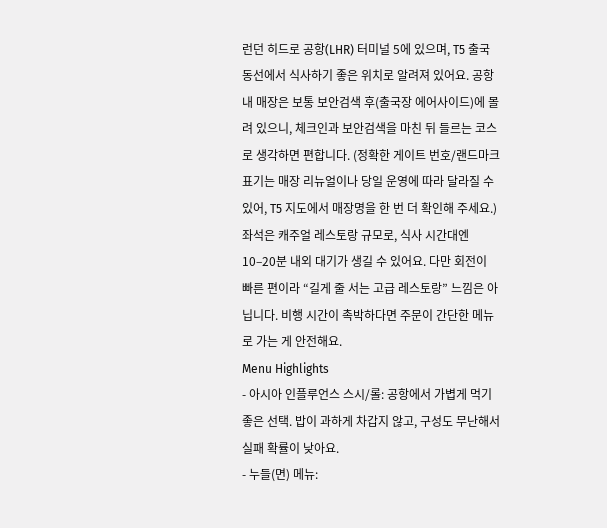런던 히드로 공항(LHR) 터미널 5에 있으며, T5 출국 동선에서 식사하기 좋은 위치로 알려져 있어요. 공항 내 매장은 보통 보안검색 후(출국장 에어사이드)에 몰려 있으니, 체크인과 보안검색을 마친 뒤 들르는 코스로 생각하면 편합니다. (정확한 게이트 번호/랜드마크 표기는 매장 리뉴얼이나 당일 운영에 따라 달라질 수 있어, T5 지도에서 매장명을 한 번 더 확인해 주세요.)
좌석은 캐주얼 레스토랑 규모로, 식사 시간대엔 10–20분 내외 대기가 생길 수 있어요. 다만 회전이 빠른 편이라 “길게 줄 서는 고급 레스토랑” 느낌은 아닙니다. 비행 시간이 촉박하다면 주문이 간단한 메뉴로 가는 게 안전해요.
Menu Highlights
- 아시아 인플루언스 스시/롤: 공항에서 가볍게 먹기 좋은 선택. 밥이 과하게 차갑지 않고, 구성도 무난해서 실패 확률이 낮아요.
- 누들(면) 메뉴: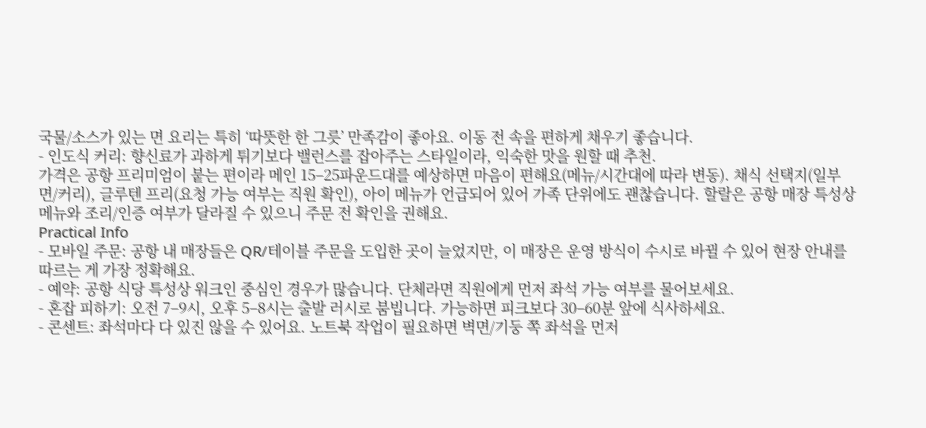국물/소스가 있는 면 요리는 특히 ‘따뜻한 한 그릇’ 만족감이 좋아요. 이동 전 속을 편하게 채우기 좋습니다.
- 인도식 커리: 향신료가 과하게 튀기보다 밸런스를 잡아주는 스타일이라, 익숙한 맛을 원할 때 추천.
가격은 공항 프리미엄이 붙는 편이라 메인 15–25파운드대를 예상하면 마음이 편해요(메뉴/시간대에 따라 변동). 채식 선택지(일부 면/커리), 글루텐 프리(요청 가능 여부는 직원 확인), 아이 메뉴가 언급되어 있어 가족 단위에도 괜찮습니다. 할랄은 공항 매장 특성상 메뉴와 조리/인증 여부가 달라질 수 있으니 주문 전 확인을 권해요.
Practical Info
- 모바일 주문: 공항 내 매장들은 QR/테이블 주문을 도입한 곳이 늘었지만, 이 매장은 운영 방식이 수시로 바뀔 수 있어 현장 안내를 따르는 게 가장 정확해요.
- 예약: 공항 식당 특성상 워크인 중심인 경우가 많습니다. 단체라면 직원에게 먼저 좌석 가능 여부를 물어보세요.
- 혼잡 피하기: 오전 7–9시, 오후 5–8시는 출발 러시로 붐빕니다. 가능하면 피크보다 30–60분 앞에 식사하세요.
- 콘센트: 좌석마다 다 있진 않을 수 있어요. 노트북 작업이 필요하면 벽면/기둥 쪽 좌석을 먼저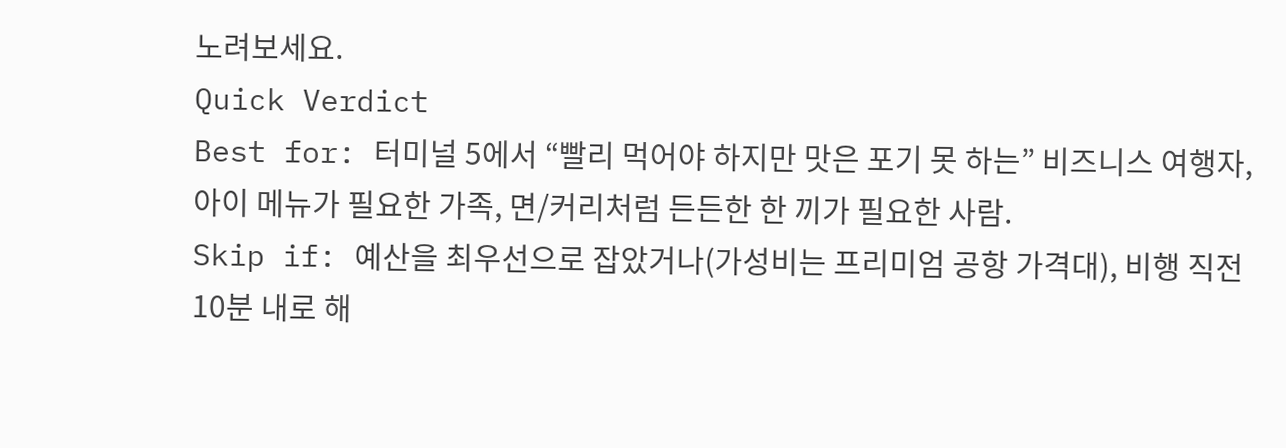노려보세요.
Quick Verdict
Best for: 터미널 5에서 “빨리 먹어야 하지만 맛은 포기 못 하는” 비즈니스 여행자, 아이 메뉴가 필요한 가족, 면/커리처럼 든든한 한 끼가 필요한 사람.
Skip if: 예산을 최우선으로 잡았거나(가성비는 프리미엄 공항 가격대), 비행 직전 10분 내로 해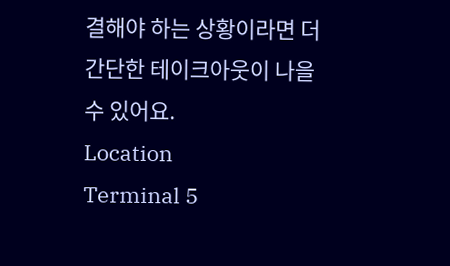결해야 하는 상황이라면 더 간단한 테이크아웃이 나을 수 있어요.
Location
Terminal 5